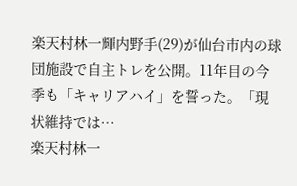楽天村林一輝内野手(29)が仙台市内の球団施設で自主トレを公開。11年目の今季も「キャリアハイ」を誓った。「現状維持では…
楽天村林一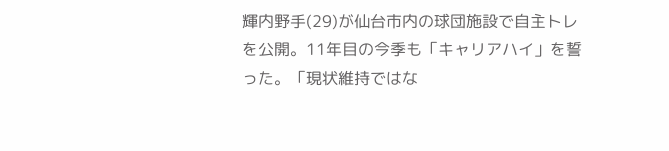輝内野手(29)が仙台市内の球団施設で自主トレを公開。11年目の今季も「キャリアハイ」を誓った。「現状維持ではな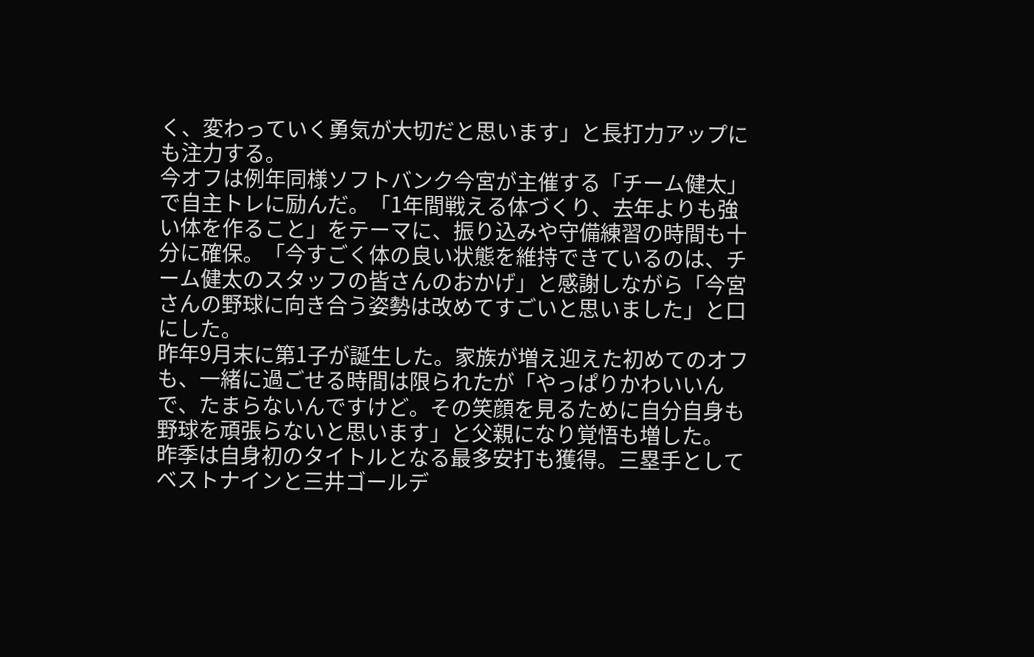く、変わっていく勇気が大切だと思います」と長打力アップにも注力する。
今オフは例年同様ソフトバンク今宮が主催する「チーム健太」で自主トレに励んだ。「1年間戦える体づくり、去年よりも強い体を作ること」をテーマに、振り込みや守備練習の時間も十分に確保。「今すごく体の良い状態を維持できているのは、チーム健太のスタッフの皆さんのおかげ」と感謝しながら「今宮さんの野球に向き合う姿勢は改めてすごいと思いました」と口にした。
昨年9月末に第1子が誕生した。家族が増え迎えた初めてのオフも、一緒に過ごせる時間は限られたが「やっぱりかわいいんで、たまらないんですけど。その笑顔を見るために自分自身も野球を頑張らないと思います」と父親になり覚悟も増した。
昨季は自身初のタイトルとなる最多安打も獲得。三塁手としてベストナインと三井ゴールデ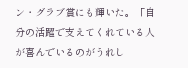ン・グラブ賞にも輝いた。「自分の活躍で支えてくれている人が喜んでいるのがうれし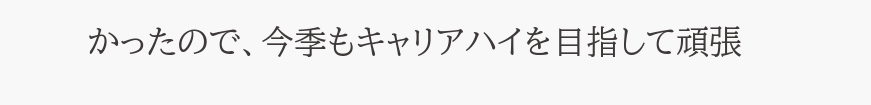かったので、今季もキャリアハイを目指して頑張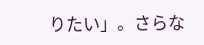りたい」。さらな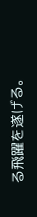る飛躍を遂げる。